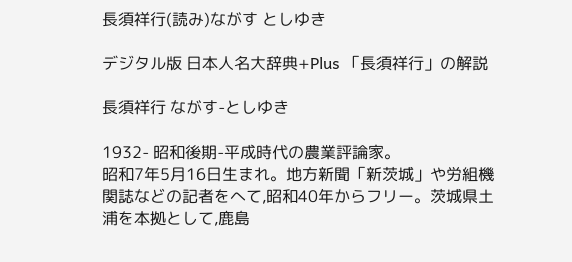長須祥行(読み)ながす としゆき

デジタル版 日本人名大辞典+Plus 「長須祥行」の解説

長須祥行 ながす-としゆき

1932- 昭和後期-平成時代の農業評論家。
昭和7年5月16日生まれ。地方新聞「新茨城」や労組機関誌などの記者をへて,昭和40年からフリー。茨城県土浦を本拠として,鹿島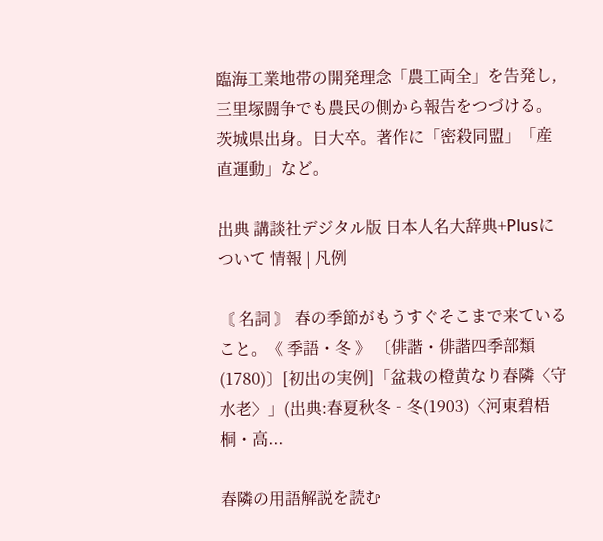臨海工業地帯の開発理念「農工両全」を告発し,三里塚闘争でも農民の側から報告をつづける。茨城県出身。日大卒。著作に「密殺同盟」「産直運動」など。

出典 講談社デジタル版 日本人名大辞典+Plusについて 情報 | 凡例

〘 名詞 〙 春の季節がもうすぐそこまで来ていること。《 季語・冬 》 〔俳諧・俳諧四季部類(1780)〕[初出の実例]「盆栽の橙黄なり春隣〈守水老〉」(出典:春夏秋冬‐冬(1903)〈河東碧梧桐・高...

春隣の用語解説を読む